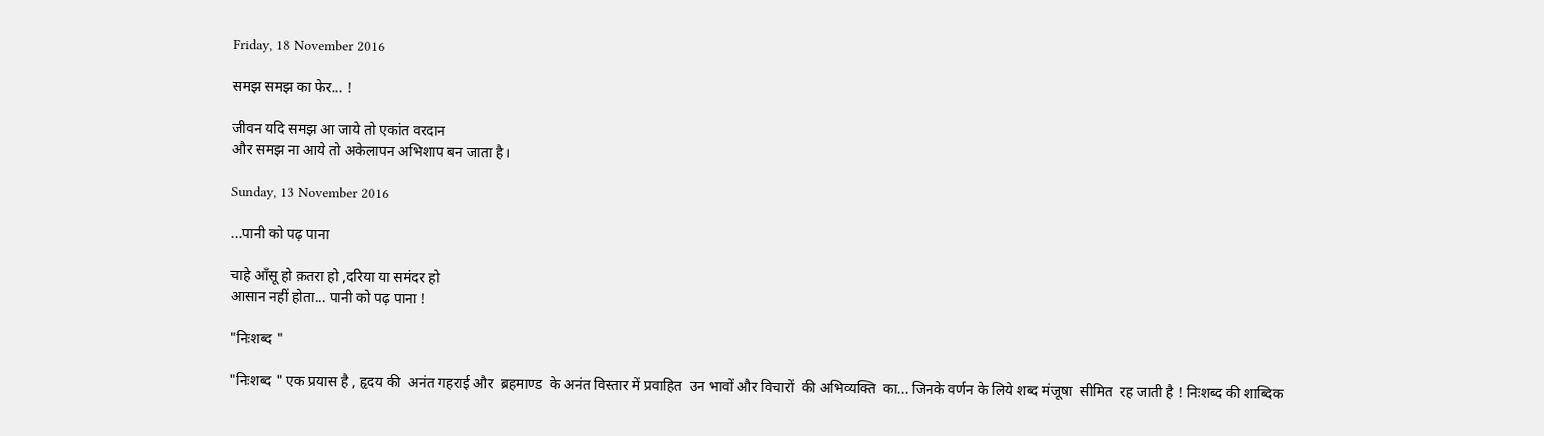Friday, 18 November 2016

समझ समझ का फेर... !

जीवन यदि समझ आ जाये तो एकांत वरदान
और समझ ना आये तो अकेलापन अभिशाप बन जाता है।

Sunday, 13 November 2016

...पानी को पढ़ पाना

चाहे आँसू हो क़तरा हो ,दरिया या समंदर हो
आसान नहीं होता... पानी को पढ़ पाना !

"निःशब्द "

"निःशब्द " एक प्रयास है , हृदय की  अनंत गहराई और  ब्रहमाण्ड  के अनंत विस्तार में प्रवाहित  उन भावों और विचारों  की अभिव्यक्ति  का... जिनके वर्णन के लिये शब्द मंजूषा  सीमित  रह जाती है ! निःशब्द की शाब्दिक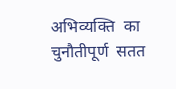अभिव्यक्ति  का चुनौतीपूर्ण  सतत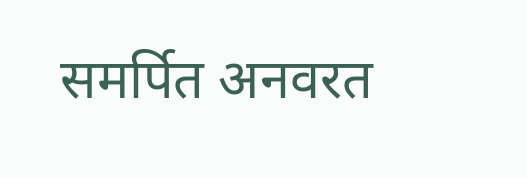समर्पित अनवरत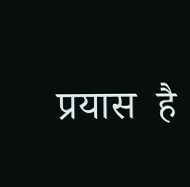प्रयास  है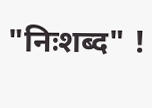"निःशब्द" !